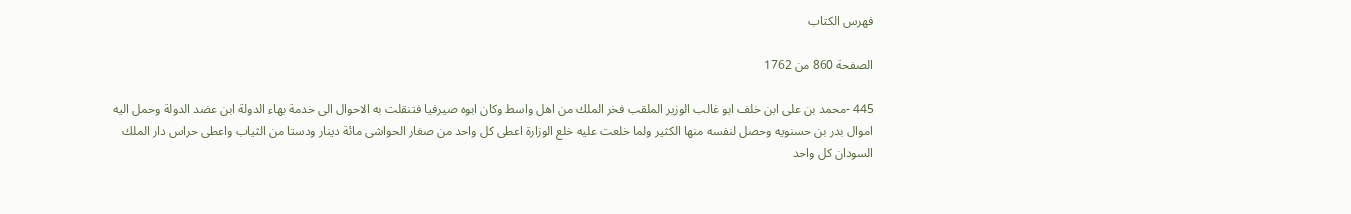فهرس الكتاب

الصفحة 860 من 1762

445 -محمد بن على ابن خلف ابو غالب الوزير الملقب فخر الملك من اهل واسط وكان ابوه صيرفيا فتنقلت به الاحوال الى خدمة بهاء الدولة ابن عضد الدولة وحمل اليه اموال بدر بن حسنويه وحصل لنفسه منها الكثير ولما خلعت عليه خلع الوزارة اعطى كل واحد من صغار الحواشى مائة دينار ودستا من الثياب واعطى حراس دار الملك السودان كل واحد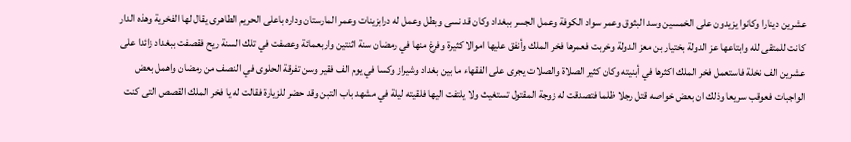عشرين دينارا وكانوا يزيدون على الخمسين وسد البثوق وعمر سواد الكوفة وعمل الجسر ببغداد وكان قد نسى وبطل وعمل له درابزينات وعمر المارستان وداره باعلى الحريم الطاهرى يقال لها الفخرية وهذه الدار كانت للمتقى لله وابتاعها عز الدولة بختيار بن معز الدولة وخربت فعمرها فخر الملك وأنفق عليها اموالا كثيرة وفرغ منها في رمضان سنة اثنتين واربعمائة وعصفت في تلك السنة ريح فقصفت ببغداد زائدا على عشرين الف نخلة فاستعمل فخر الملك اكثرها في أبنيته وكان كثير الصلاة والصلات يجرى على الفقهاء ما بين بغداد وشيراز وكسا في يوم الف فقير وسن تفرقة الحلوى في النصف من رمضان واهمل بعض الواجبات فعوقب سريعا وذلك ان بعض خواصه قتل رجلا ظلما فتصدقت له زوجة المقتول تستغيث ولا يلتفت اليها فلقيته ليلة في مشهد باب التبن وقد حضر للزيارة فقالت له يا فخر الملك القصص التى كنت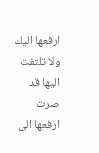ارفعها اليك ولا تلتفت اليها قد صرت ارفعها الى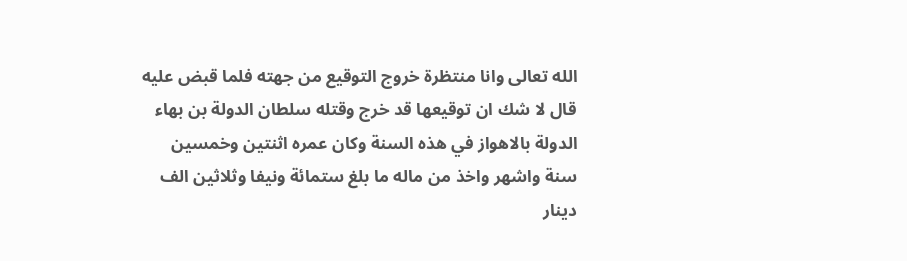الله تعالى وانا منتظرة خروج التوقيع من جهته فلما قبض عليه قال لا شك ان توقيعها قد خرج وقتله سلطان الدولة بن بهاء الدولة بالاهواز في هذه السنة وكان عمره اثنتين وخمسين سنة واشهر واخذ من ماله ما بلغ ستمائة ونيفا وثلاثين الف دينار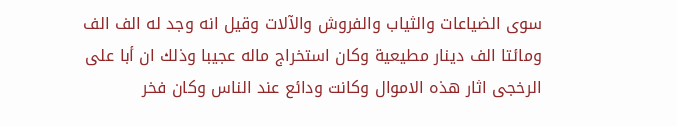سوى الضياعات والثياب والفروش والآلات وقيل انه وجد له الف الف ومائتا الف دينار مطيعية وكان استخراج ماله عجيبا وذلك ان أبا على الرخجى اثار هذه الاموال وكانت ودائع عند الناس وكان فخر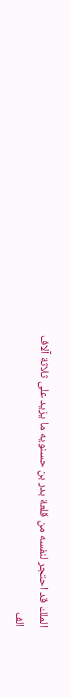الملك قد احتجر لنفسه من قلعة بدر بن حسنويه ما يزيد على ثلاثة آلاف الف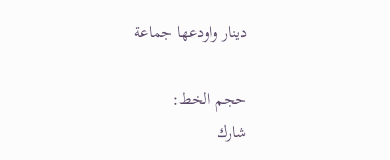دينار واودعها جماعة

حجم الخط:
شارك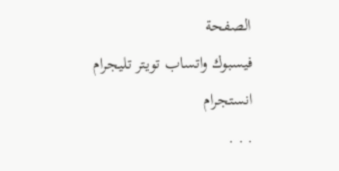الصفحة
فيسبوك واتساب تويتر تليجرام انستجرام
. . .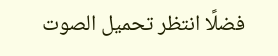فضلًا انتظر تحميل الصوت